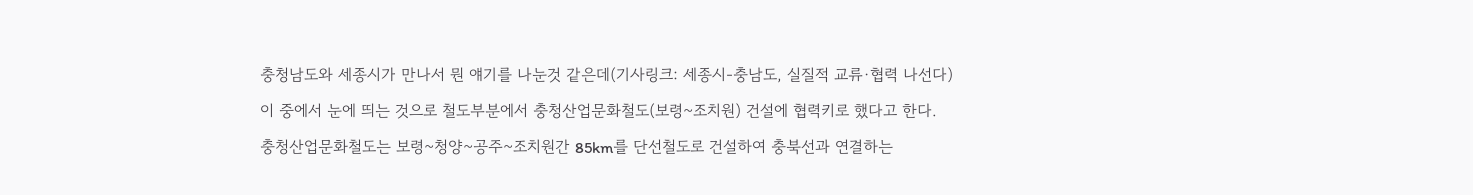충청남도와 세종시가 만나서 뭔 얘기를 나눈것 같은데(기사링크: 세종시-충남도, 실질적 교류·협력 나선다)

이 중에서 눈에 띄는 것으로 철도부분에서 충청산업문화철도(보령~조치원) 건설에 협력키로 했다고 한다.

충청산업문화철도는 보령~청양~공주~조치원간 85km를 단선철도로 건설하여 충북선과 연결하는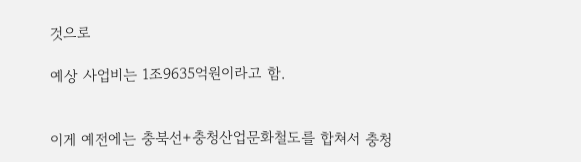것으로

예상 사업비는 1조9635억원이라고 함.


이게 예전에는 충북선+충청산업문화철도를 합쳐서 충청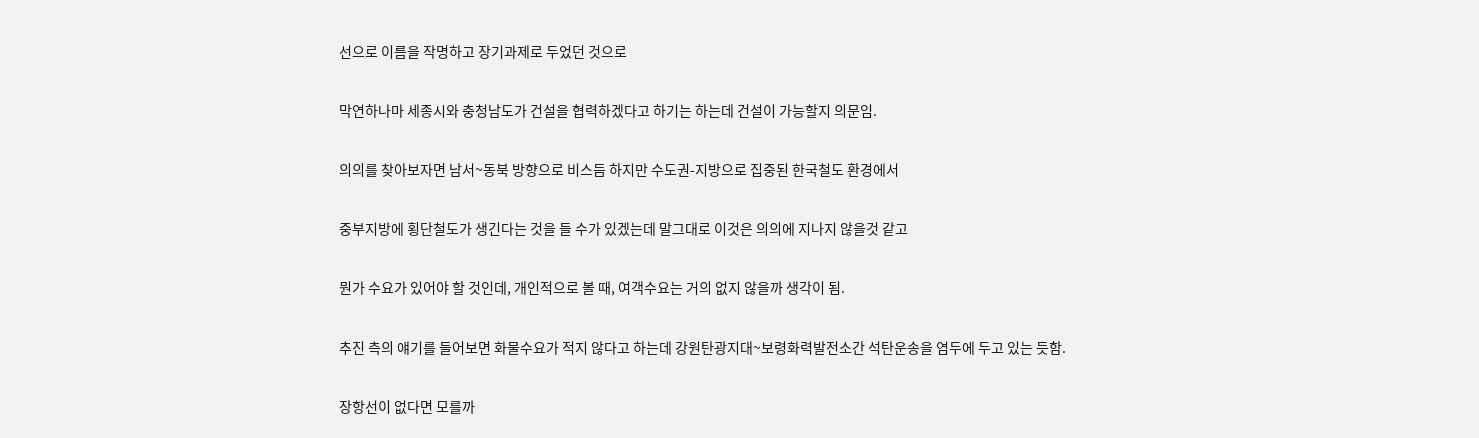선으로 이름을 작명하고 장기과제로 두었던 것으로

막연하나마 세종시와 충청남도가 건설을 협력하겠다고 하기는 하는데 건설이 가능할지 의문임.

의의를 찾아보자면 남서~동북 방향으로 비스듬 하지만 수도권-지방으로 집중된 한국철도 환경에서

중부지방에 횡단철도가 생긴다는 것을 들 수가 있겠는데 말그대로 이것은 의의에 지나지 않을것 같고

뭔가 수요가 있어야 할 것인데, 개인적으로 볼 때, 여객수요는 거의 없지 않을까 생각이 됨.

추진 측의 얘기를 들어보면 화물수요가 적지 않다고 하는데 강원탄광지대~보령화력발전소간 석탄운송을 염두에 두고 있는 듯함.

장항선이 없다면 모를까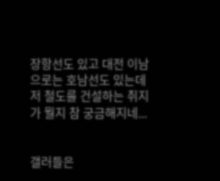장항선도 있고 대전 이남으로는 호남선도 있는데 저 철도를 건설하는 취지가 뭘지 참 궁금해지네...


갤러들은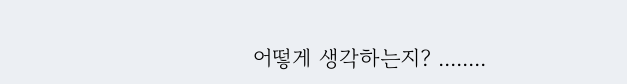어떻게 생각하는지? ........